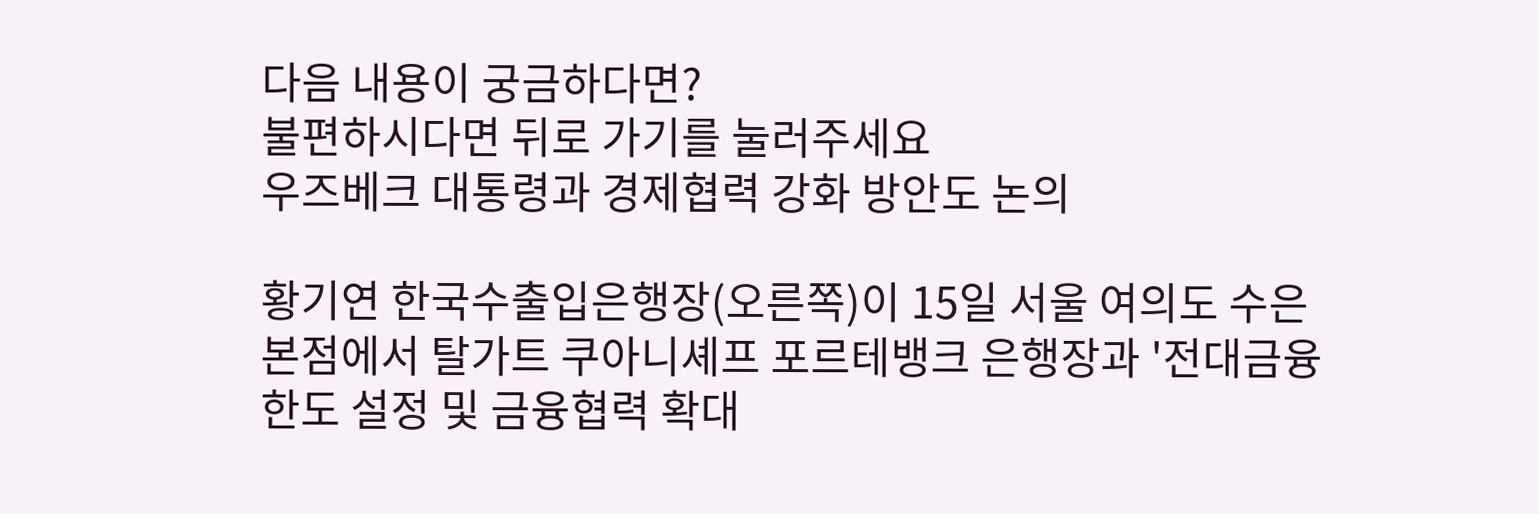다음 내용이 궁금하다면?
불편하시다면 뒤로 가기를 눌러주세요
우즈베크 대통령과 경제협력 강화 방안도 논의

황기연 한국수출입은행장(오른쪽)이 15일 서울 여의도 수은 본점에서 탈가트 쿠아니셰프 포르테뱅크 은행장과 '전대금융 한도 설정 및 금융협력 확대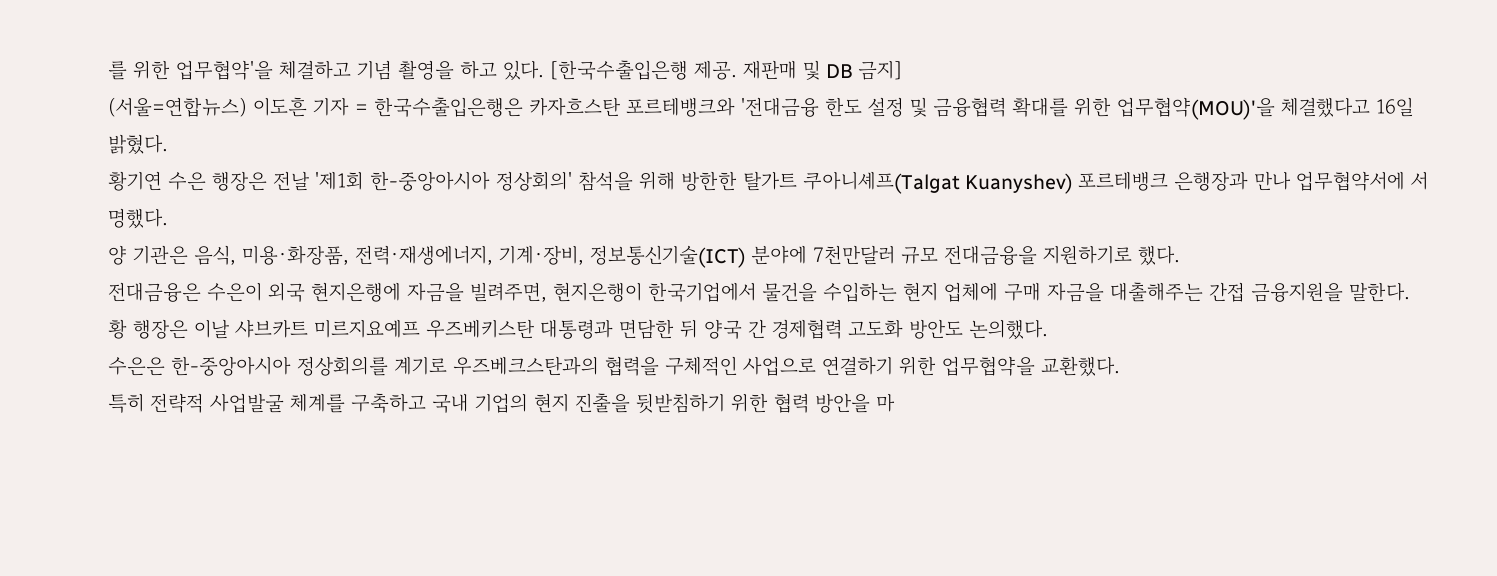를 위한 업무협약'을 체결하고 기념 촬영을 하고 있다. [한국수출입은행 제공. 재판매 및 DB 금지]
(서울=연합뉴스) 이도흔 기자 = 한국수출입은행은 카자흐스탄 포르테뱅크와 '전대금융 한도 설정 및 금융협력 확대를 위한 업무협약(MOU)'을 체결했다고 16일 밝혔다.
황기연 수은 행장은 전날 '제1회 한-중앙아시아 정상회의' 참석을 위해 방한한 탈가트 쿠아니셰프(Talgat Kuanyshev) 포르테뱅크 은행장과 만나 업무협약서에 서명했다.
양 기관은 음식, 미용·화장품, 전력·재생에너지, 기계·장비, 정보통신기술(ICT) 분야에 7천만달러 규모 전대금융을 지원하기로 했다.
전대금융은 수은이 외국 현지은행에 자금을 빌려주면, 현지은행이 한국기업에서 물건을 수입하는 현지 업체에 구매 자금을 대출해주는 간접 금융지원을 말한다.
황 행장은 이날 샤브카트 미르지요예프 우즈베키스탄 대통령과 면담한 뒤 양국 간 경제협력 고도화 방안도 논의했다.
수은은 한-중앙아시아 정상회의를 계기로 우즈베크스탄과의 협력을 구체적인 사업으로 연결하기 위한 업무협약을 교환했다.
특히 전략적 사업발굴 체계를 구축하고 국내 기업의 현지 진출을 뒷받침하기 위한 협력 방안을 마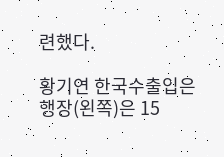련했다.

황기연 한국수출입은행장(왼쪽)은 15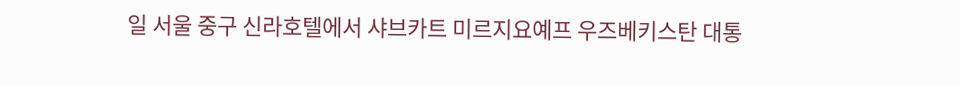일 서울 중구 신라호텔에서 샤브카트 미르지요예프 우즈베키스탄 대통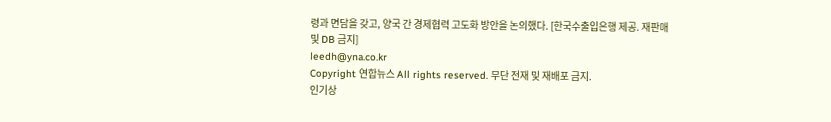령과 면담을 갖고, 양국 간 경제협력 고도화 방안을 논의했다. [한국수출입은행 제공. 재판매 및 DB 금지]
leedh@yna.co.kr
Copyright 연합뉴스 All rights reserved. 무단 전재 및 재배포 금지.
인기상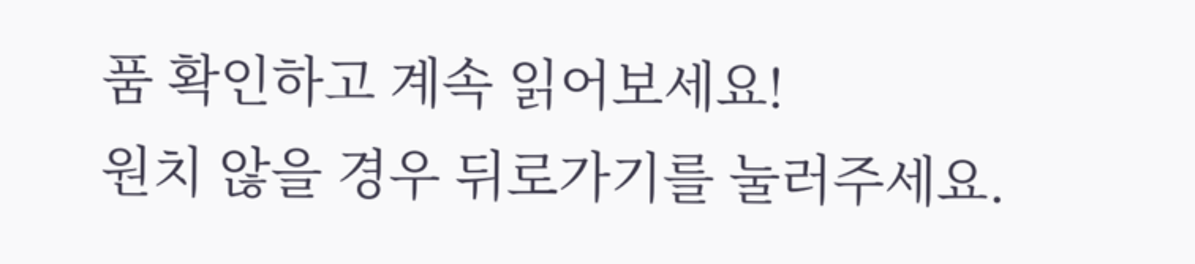품 확인하고 계속 읽어보세요!
원치 않을 경우 뒤로가기를 눌러주세요.